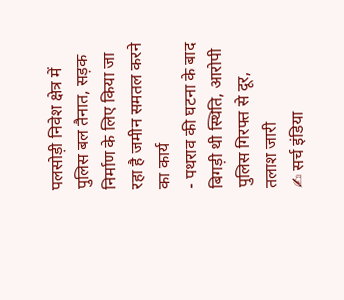पलसोड़ी निवेश क्षेत्र में पुलिस बल तैनात, सड़क निर्माण के लिए किया जा रहा है जमीन समतल करने का कार्य
- पथराव की घटना के बाद बिगड़ी थी स्थिति, आरोपी पुलिस गिरफ्त से दूर, तलाश जारी
✍ सर्च इंडिया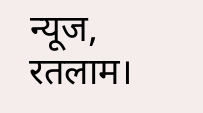न्यूज, रतलाम।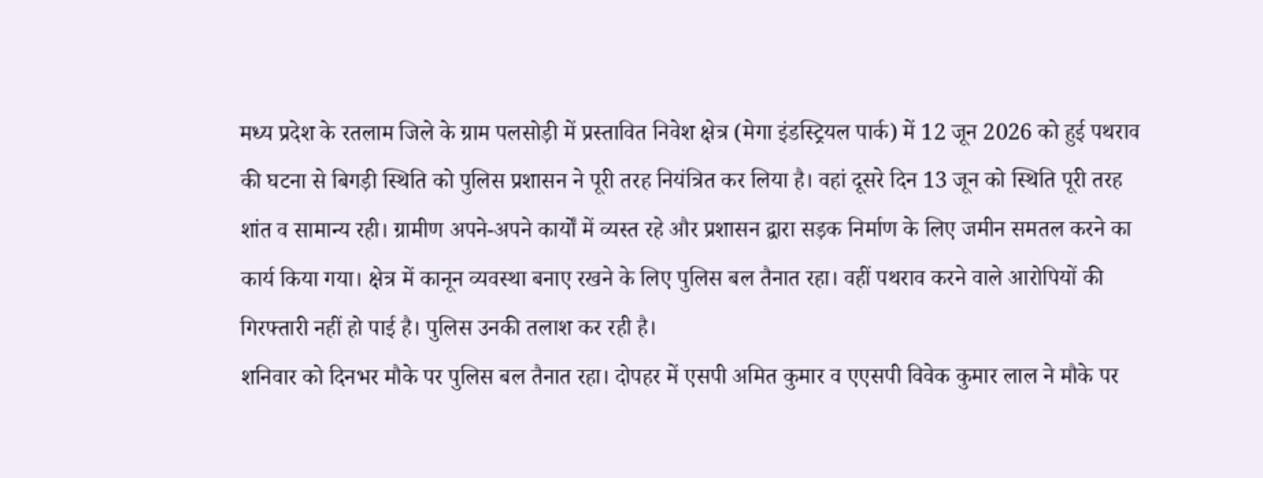मध्य प्रदेश के रतलाम जिले के ग्राम पलसोड़ी में प्रस्तावित निवेश क्षेत्र (मेगा इंडस्ट्रियल पार्क) में 12 जून 2026 को हुई पथराव की घटना से बिगड़ी स्थिति को पुलिस प्रशासन ने पूरी तरह नियंत्रित कर लिया है। वहां दूसरे दिन 13 जून को स्थिति पूरी तरह शांत व सामान्य रही। ग्रामीण अपने-अपने कार्यों में व्यस्त रहे और प्रशासन द्वारा सड़क निर्माण के लिए जमीन समतल करने का कार्य किया गया। क्षेत्र में कानून व्यवस्था बनाए रखने के लिए पुलिस बल तैनात रहा। वहीं पथराव करने वाले आरोपियों की गिरफ्तारी नहीं हो पाई है। पुलिस उनकी तलाश कर रही है।
शनिवार को दिनभर मौके पर पुलिस बल तैनात रहा। दोपहर में एसपी अमित कुमार व एएसपी विवेक कुमार लाल ने मौके पर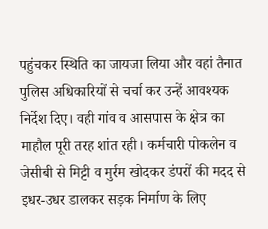पहुंचकर स्थिति का जायजा लिया और वहां तैनात पुलिस अधिकारियों से चर्चा कर उन्हें आवश्यक निर्देश दिए। वही गांव व आसपास के क्षेत्र का माहौल पूरी तरह शांत रही। कर्मचारी पोकलेन व जेसीबी से मिट्टी व मुर्रम खोदकर डंपरों की मदद से इधर-उधर डालकर सड़क निर्माण के लिए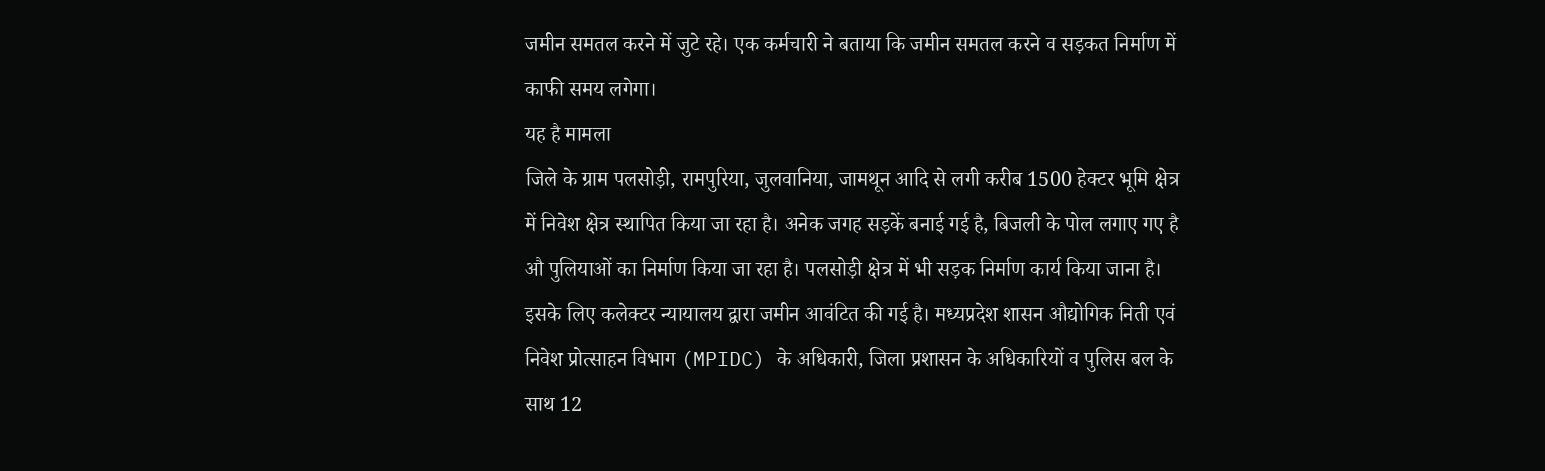जमीन समतल करने में जुटे रहे। एक कर्मचारी ने बताया कि जमीन समतल करने व सड़कत निर्माण में काफी समय लगेगा।
यह है मामला
जिले के ग्राम पलसोड़ी, रामपुरिया, जुलवानिया, जामथून आदि से लगी करीब 1500 हेक्टर भूमि क्षेत्र में निवेश क्षेत्र स्थापित किया जा रहा है। अनेक जगह सड़कें बनाई गई है, बिजली के पोल लगाए गए है औ पुलियाओं का निर्माण किया जा रहा है। पलसोड़ी क्षेत्र में भी सड़क निर्माण कार्य किया जाना है। इसके लिए कलेक्टर न्यायालय द्वारा जमीन आवंटित की गई है। मध्यप्रदेश शासन औद्योगिक निती एवं निवेश प्रोत्साहन विभाग (MPIDC) के अधिकारी, जिला प्रशासन के अधिकारियों व पुलिस बल के साथ 12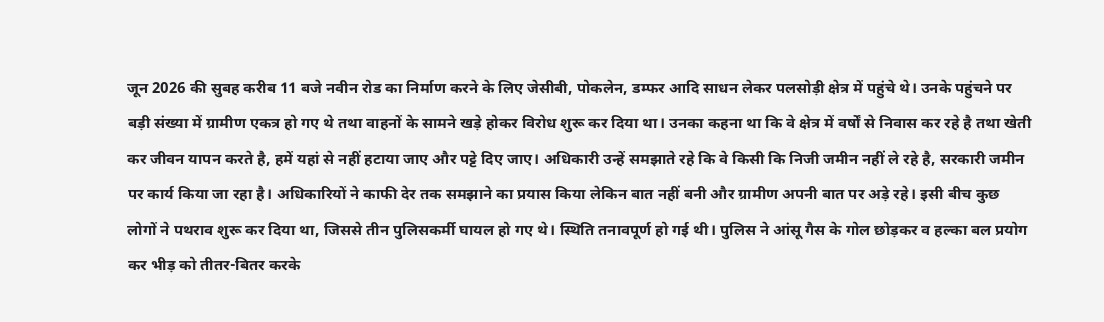जून 2026 की सुबह करीब 11 बजे नवीन रोड का निर्माण करने के लिए जेसीबी, पोकलेन, डम्फर आदि साधन लेकर पलसोड़ी क्षेत्र में पहुंचे थे। उनके पहुंचने पर बड़ी संख्या में ग्रामीण एकत्र हो गए थे तथा वाहनों के सामने खड़े होकर विरोध शुरू कर दिया था। उनका कहना था कि वे क्षेत्र में वर्षों से निवास कर रहे है तथा खेती कर जीवन यापन करते है, हमें यहां से नहीं हटाया जाए और पट्टे दिए जाए। अधिकारी उन्हें समझाते रहे कि वे किसी कि निजी जमीन नहीं ले रहे है, सरकारी जमीन पर कार्य किया जा रहा है। अधिकारियों ने काफी देर तक समझाने का प्रयास किया लेकिन बात नहीं बनी और ग्रामीण अपनी बात पर अड़े रहे। इसी बीच कुछ लोगों ने पथराव शुरू कर दिया था, जिससे तीन पुलिसकर्मी घायल हो गए थे। स्थिति तनावपूर्ण हो गई थी। पुलिस ने आंसू गैस के गोल छोड़कर व हल्का बल प्रयोग कर भीड़ को तीतर-बितर करके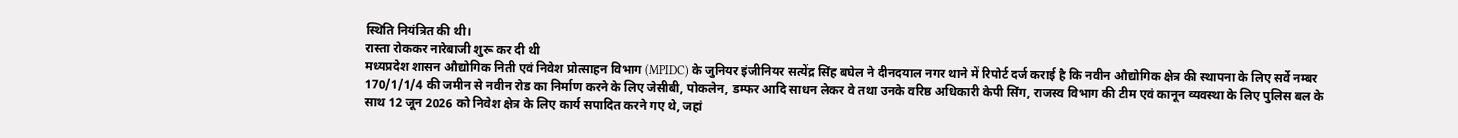स्थिति नियंत्रित की थी।
रास्ता रोककर नारेबाजी शुरू कर दी थी
मध्यप्रदेश शासन औद्योगिक निती एवं निवेश प्रोत्साहन विभाग (MPIDC) के जुनियर इंजीनियर सत्येंद्र सिंह बघेल ने दीनदयाल नगर थाने में रिपोर्ट दर्ज कराई है कि नवीन औद्योगिक क्षेत्र की स्थापना के लिए सर्वे नम्बर 170/1/1/4 की जमीन से नवीन रोड का निर्माण करने के लिए जेसीबी, पोकलेन, डम्फर आदि साधन लेकर वे तथा उनके वरिष्ठ अधिकारी केपी सिंग, राजस्व विभाग की टीम एवं कानून व्यवस्था के लिए पुलिस बल के साथ 12 जून 2026 को निवेश क्षेत्र के लिए कार्य सपादित करने गए थे, जहां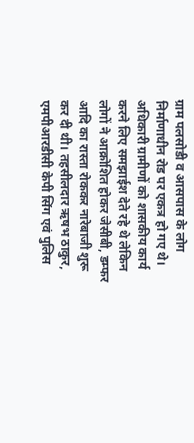ग्राम पलसोडी व आसपास के लोग निर्माणाधीन रोड पर एकत्र हो गए थे। अधिकारी ग्रामीणों को शासकीय कार्य करने लिए समझाईश देते रहे थे लेकिन लोगों ने आक्रोशित होकर जेसीबी, डम्फर आदि का रास्ता रोककर नारेबाजी शुरू कर दी थी। तहसीलदार ऋषभ ठाकुर, एमपीआरडीसी केपी सिंग एवं पुलिस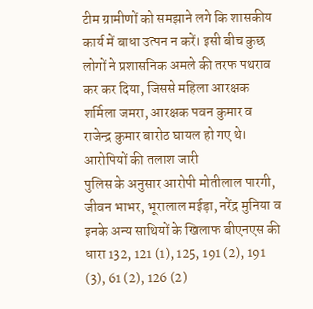टीम ग्रामीणों को समझाने लगे कि शासकीय कार्य में बाधा उत्पन न करें। इसी बीच कुछ लोगों ने प्रशासनिक अमले की तरफ पथराव कर कर दिया, जिससे महिला आरक्षक शर्मिला जमरा, आरक्षक पवन कुमार व राजेन्द्र कुमार बारोठ घायल हो गए थे।
आरोपियों की तलाश जारी
पुलिस के अनुसार आरोपी मोतीलाल पारगी, जीवन भाभर, भूरालाल मईड़ा, नरेंद्र मुनिया व इनके अन्य साथियों के खिलाफ बीएनएस की धारा 132, 121 (1), 125, 191 (2), 191 (3), 61 (2), 126 (2)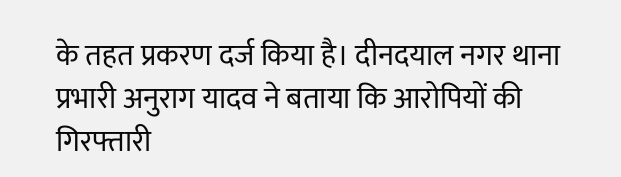के तहत प्रकरण दर्ज किया है। दीनदयाल नगर थाना प्रभारी अनुराग यादव ने बताया कि आरोपियों की गिरफ्तारी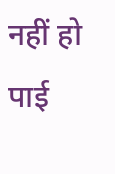नहीं हो पाई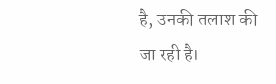है, उनकी तलाश की जा रही है।